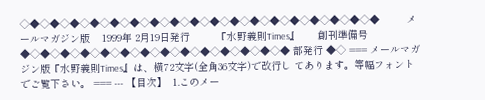◇◆◇◆◇◆◇◆◇◆◇◆◇◆◇◆◇◆◇◆◇◆◇◆◇◆◇◆◇◆◇◆◇◆◇◆         メールマガジン版    1999年 2月19日発行         『水野義則Times』      創刊準備号 ◆◇◆◇◆◇◆◇◆◇◆◇◆◇◆◇◆◇◆◇◆◇◆◇◆◇◆ 部発行 ◆◇ === メールマガジン版『水野義則Times』は、横72文字(全角36文字)で改行し てあります。等幅フォントでご覧下さい。 === --- 【目次】  1.このメー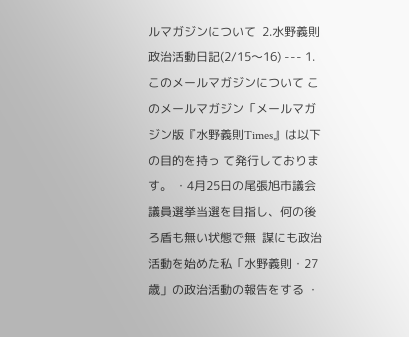ルマガジンについて  2.水野義則政治活動日記(2/15〜16) --- 1.このメールマガジンについて このメールマガジン「メールマガジン版『水野義則Times』は以下の目的を持っ て発行しております。 ・4月25日の尾張旭市議会議員選挙当選を目指し、何の後ろ盾も無い状態で無  謀にも政治活動を始めた私「水野義則・27歳」の政治活動の報告をする ・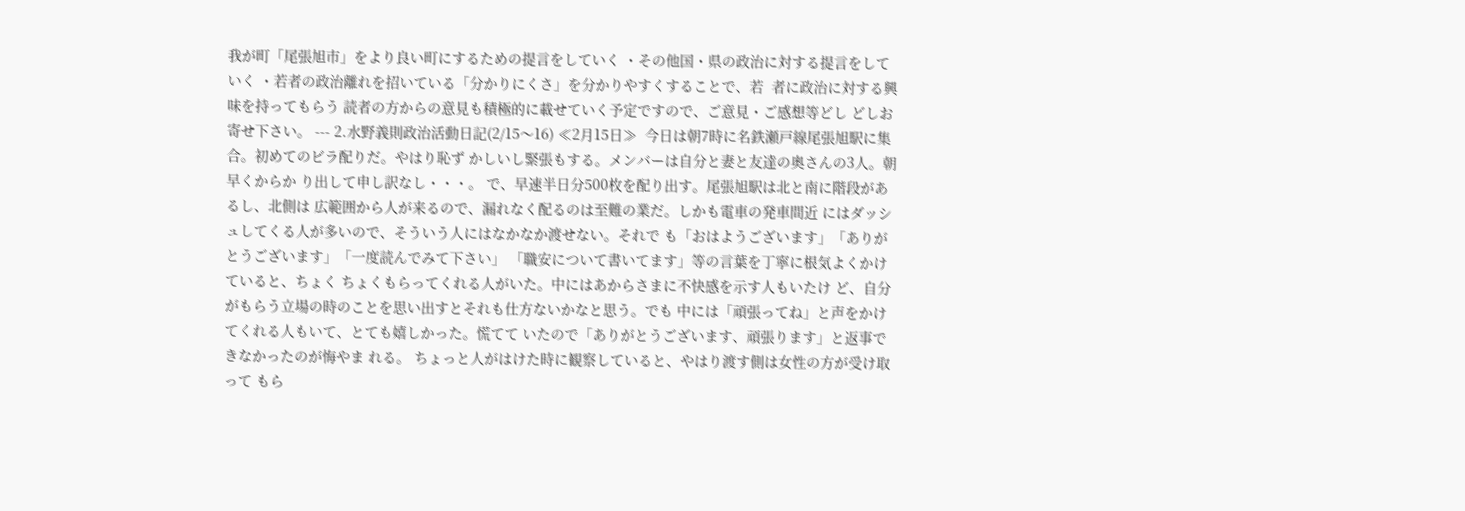我が町「尾張旭市」をより良い町にするための提言をしていく ・その他国・県の政治に対する提言をしていく ・若者の政治離れを招いている「分かりにくさ」を分かりやすくすることで、若  者に政治に対する興味を持ってもらう 読者の方からの意見も積極的に載せていく予定ですので、ご意見・ご感想等どし どしお寄せ下さい。 --- 2.水野義則政治活動日記(2/15〜16) ≪2月15日≫  今日は朝7時に名鉄瀬戸線尾張旭駅に集合。初めてのビラ配りだ。やはり恥ず かしいし緊張もする。メンバーは自分と妻と友達の奥さんの3人。朝早くからか り出して申し訳なし・・・。 で、早速半日分500枚を配り出す。尾張旭駅は北と南に階段があるし、北側は 広範囲から人が来るので、漏れなく配るのは至難の業だ。しかも電車の発車間近 にはダッシュしてくる人が多いので、そういう人にはなかなか渡せない。それで も「おはようございます」「ありがとうございます」「一度読んでみて下さい」 「職安について書いてます」等の言葉を丁寧に根気よくかけていると、ちょく ちょくもらってくれる人がいた。中にはあからさまに不快感を示す人もいたけ ど、自分がもらう立場の時のことを思い出すとそれも仕方ないかなと思う。でも 中には「頑張ってね」と声をかけてくれる人もいて、とても嬉しかった。慌てて いたので「ありがとうございます、頑張ります」と返事できなかったのが悔やま れる。 ちょっと人がはけた時に観察していると、やはり渡す側は女性の方が受け取って もら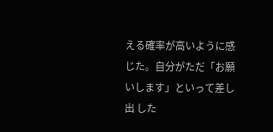える確率が高いように感じた。自分がただ「お願いします」といって差し出 した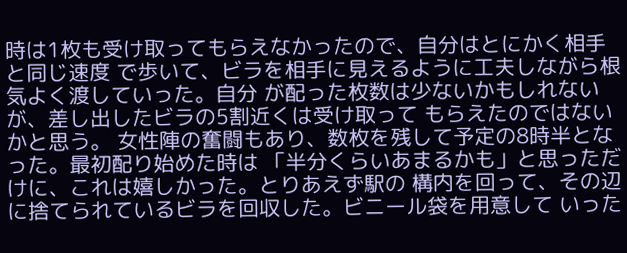時は1枚も受け取ってもらえなかったので、自分はとにかく相手と同じ速度 で歩いて、ビラを相手に見えるように工夫しながら根気よく渡していった。自分 が配った枚数は少ないかもしれないが、差し出したビラの5割近くは受け取って もらえたのではないかと思う。 女性陣の奮闘もあり、数枚を残して予定の8時半となった。最初配り始めた時は 「半分くらいあまるかも」と思っただけに、これは嬉しかった。とりあえず駅の 構内を回って、その辺に捨てられているビラを回収した。ビニール袋を用意して いった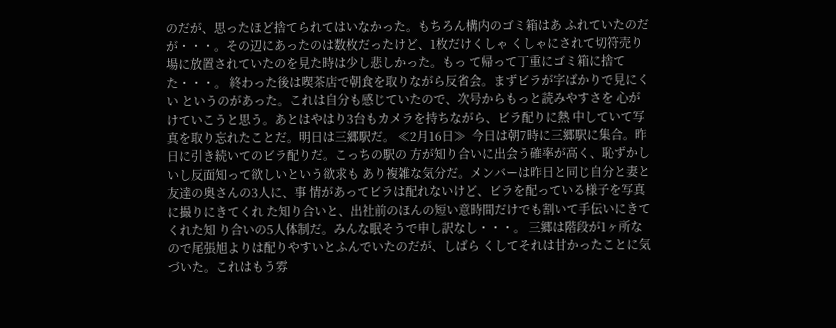のだが、思ったほど捨てられてはいなかった。もちろん構内のゴミ箱はあ ふれていたのだが・・・。その辺にあったのは数枚だったけど、1枚だけくしゃ くしゃにされて切符売り場に放置されていたのを見た時は少し悲しかった。もっ て帰って丁重にゴミ箱に捨てた・・・。 終わった後は喫茶店で朝食を取りながら反省会。まずビラが字ばかりで見にくい というのがあった。これは自分も感じていたので、次号からもっと読みやすさを 心がけていこうと思う。あとはやはり3台もカメラを持ちながら、ビラ配りに熱 中していて写真を取り忘れたことだ。明日は三郷駅だ。 ≪2月16日≫  今日は朝7時に三郷駅に集合。昨日に引き続いてのビラ配りだ。こっちの駅の 方が知り合いに出会う確率が高く、恥ずかしいし反面知って欲しいという欲求も あり複雑な気分だ。メンバーは昨日と同じ自分と妻と友達の奥さんの3人に、事 情があってビラは配れないけど、ビラを配っている様子を写真に撮りにきてくれ た知り合いと、出社前のほんの短い意時間だけでも割いて手伝いにきてくれた知 り合いの5人体制だ。みんな眠そうで申し訳なし・・・。 三郷は階段が1ヶ所なので尾張旭よりは配りやすいとふんでいたのだが、しばら くしてそれは甘かったことに気づいた。これはもう雰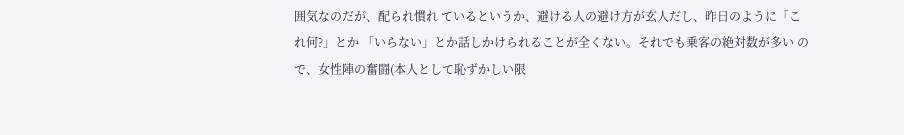囲気なのだが、配られ慣れ ているというか、避ける人の避け方が玄人だし、昨日のように「これ何?」とか 「いらない」とか話しかけられることが全くない。それでも乗客の絶対数が多い ので、女性陣の奮闘(本人として恥ずかしい限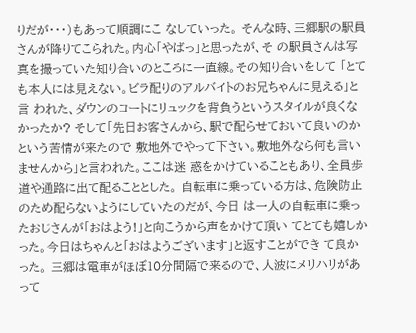りだが・・・)もあって順調にこ なしていった。 そんな時、三郷駅の駅員さんが降りてこられた。内心「やばっ」と思ったが、そ の駅員さんは写真を撮っていた知り合いのところに一直線。その知り合いをして 「とても本人には見えない。ビラ配りのアルバイトのお兄ちゃんに見える」と言 われた、ダウンのコートにリュックを背負うというスタイルが良くなかったか? そして「先日お客さんから、駅で配らせておいて良いのかという苦情が来たので 敷地外でやって下さい。敷地外なら何も言いませんから」と言われた。ここは迷 惑をかけていることもあり、全員歩道や通路に出て配ることとした。 自転車に乗っている方は、危険防止のため配らないようにしていたのだが、今日 は一人の自転車に乗ったおじさんが「おはよう!」と向こうから声をかけて頂い てとても嬉しかった。今日はちゃんと「おはようございます」と返すことができ て良かった。 三郷は電車がほぼ10分間隔で来るので、人波にメリハリがあって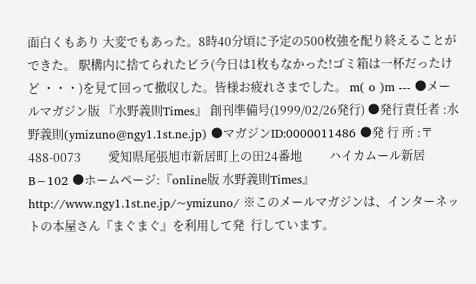面白くもあり 大変でもあった。8時40分頃に予定の500枚強を配り終えることができた。 駅構内に捨てられたビラ(今日は1枚もなかった!ゴミ箱は一杯だったけど ・・・)を見て回って撤収した。皆様お疲れさまでした。 m( o )m --- ●メールマガジン版 『水野義則Times』 創刊準備号(1999/02/26発行) ●発行責任者 :水野義則(ymizuno@ngy1.1st.ne.jp) ●マガジンID:0000011486 ●発 行 所 :〒488-0073         愛知県尾張旭市新居町上の田24番地         ハイカムール新居B−102 ●ホームページ:『online版 水野義則Times』          http://www.ngy1.1st.ne.jp/~ymizuno/ ※このメールマガジンは、インターネットの本屋さん『まぐまぐ』を利用して発  行しています。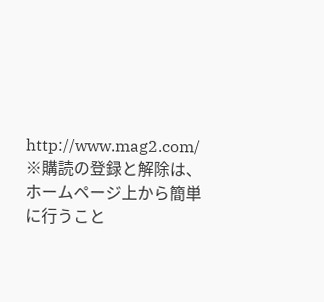http://www.mag2.com/ ※購読の登録と解除は、ホームページ上から簡単に行うこと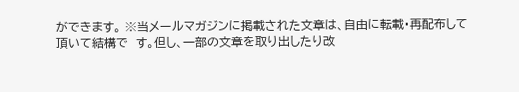ができます。 ※当メールマガジンに掲載された文章は、自由に転載・再配布して頂いて結構で  す。但し、一部の文章を取り出したり改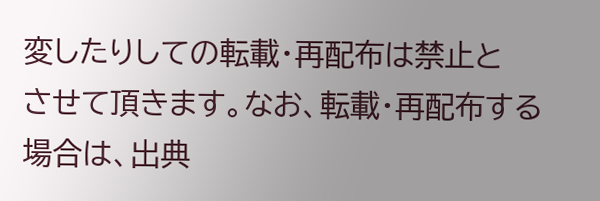変したりしての転載・再配布は禁止と  させて頂きます。なお、転載・再配布する場合は、出典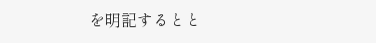を明記するとと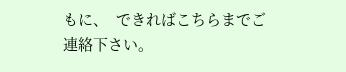もに、  できればこちらまでご連絡下さい。